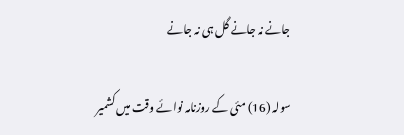جانے نہ جانے گل ہی نہ جانے

سولہ (16) مئی کے روزنامہ نوائے وقت میں کشمیر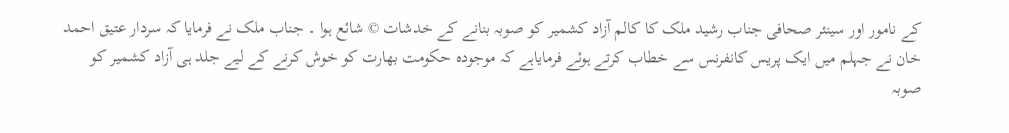کے نامور اور سینئر صحافی جناب رشید ملک کا کالم آزاد کشمیر کو صوبہ بنانے کے خدشات © شائع ہوا ۔ جناب ملک نے فرمایا کہ سردار عتیق احمد خان نے جہلم میں ایک پریس کانفرنس سے خطاب کرتے ہوئے فرمایاہے کہ موجودہ حکومت بھارت کو خوش کرنے کے لیے جلد ہی آزاد کشمیر کو صوبہ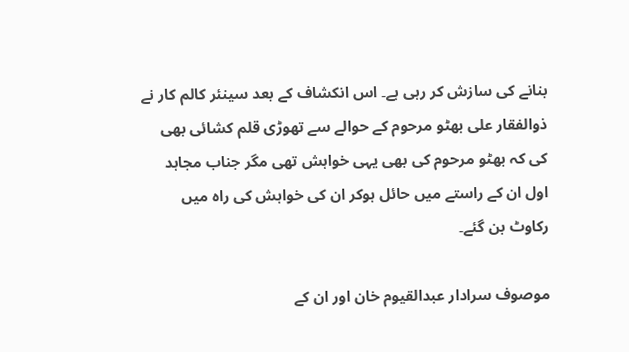بنانے کی سازش کر رہی ہے۔ اس انکشاف کے بعد سینئر کالم کار نے ذوالفقار علی بھٹو مرحوم کے حوالے سے تھوڑی قلم کشائی بھی کی کہ بھٹو مرحوم کی بھی یہی خواہش تھی مگر جناب مجاہد اول ان کے راستے میں حائل ہوکر ان کی خواہش کی راہ میں رکاوٹ بن گئے۔

موصوف سرادار عبدالقیوم خان اور ان کے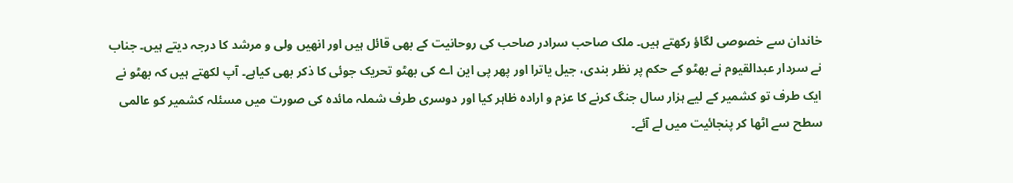خاندان سے خصوصی لگاؤ رکھتے ہیں۔ ملک صاحب سرادر صاحب کی روحانیت کے بھی قائل ہیں اور انھیں ولی و مرشد کا درجہ دیتے ہیں۔ جناب نے سردار عبدالقیوم نے بھٹو کے حکم پر نظر بندی، جیل یاترا اور پھر پی این اے کی بھٹو تحریک جوئی کا ذکر بھی کیاہے۔ آپ لکھتے ہیں کہ بھٹو نے ایک طرف تو کشمیر کے لیے ہزار سال جنگ کرنے کا عزم و ارادہ ظاہر کیا اور دوسری طرف شملہ مائدہ کی صورت میں مسئلہ کشمیر کو عالمی سطح سے اٹھا کر پنجائیت میں لے آئے۔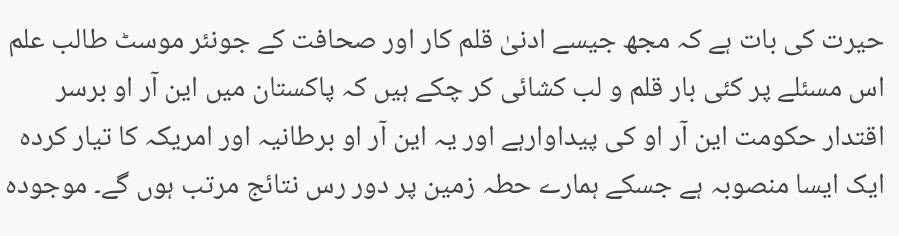حیرت کی بات ہے کہ مجھ جیسے ادنیٰ قلم کار اور صحافت کے جونئر موسٹ طالب علم اس مسئلے پر کئی بار قلم و لب کشائی کر چکے ہیں کہ پاکستان میں این آر او برسر اقتدار حکومت این آر او کی پیداوارہے اور یہ این آر او برطانیہ اور امریکہ کا تیار کردہ ایک ایسا منصوبہ ہے جسکے ہمارے حطہ زمین پر دور رس نتائج مرتب ہوں گے۔ موجودہ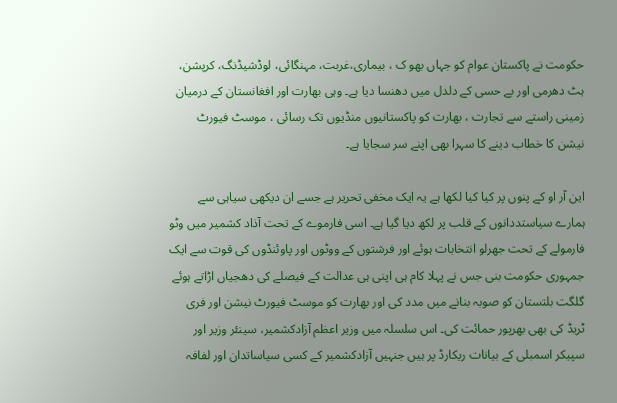حکومت نے پاکستان عوام کو جہاں بھو ک ، بیماری،غربت، مہنگائی، لوڈشیڈنگ، کرپشن، ہٹ دھرمی اور بے حسی کے دلدل میں دھنسا دیا ہے۔ وہی بھارت اور افغانستان کے درمیان زمینی راستے سے تجارت ، بھارت کو پاکستانیوں منڈیوں تک رسائی ، موسٹ فیورٹ نیشن کا خطاب دینے کا سہرا بھی اپنے سر سجایا ہے۔

این آر او کے پنوں پر کیا کیا لکھا ہے یہ ایک مخفی تحریر ہے جسے ان دیکھی سیاہی سے ہمارے سیاستددانوں کے قلب پر لکھ دیا گیا ہے۔ اسی فارموے کے تحت آذاد کشمیر میں وٹو فارمولے کے تحت جھرلو انتخابات ہوئے اور فرشتوں کے ووٹوں اور پاوئنڈوں کی قوت سے ایک جمہوری حکومت بنی جس نے پہلا کام ہی اپنی ہی عدالت کے فیصلے کی دھجیاں اڑاتے ہوئے گلگت بلتستان کو صوبہ بنانے میں مدد کی اور بھارت کو موسٹ فیورٹ نیشن اور فری ٹریڈ کی بھی بھرپور حمائت کی۔ اس سلسلہ میں وزیر اعظم آزادکشمیر، سینئر وزیر اور سپیکر اسمبلی کے بیانات ریکارڈ پر ہیں جنہیں آزادکشمیر کے کسی سیاساتدان اور لفافہ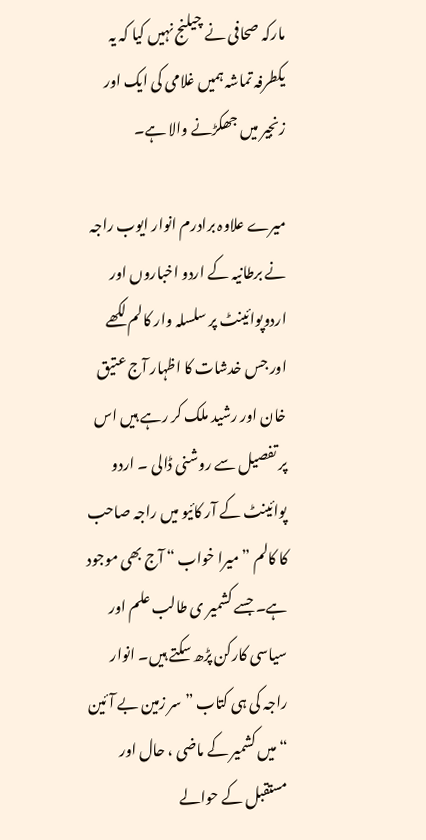مارکہ صحافی نے چیلنج نہیں کیا کہ یہ یکطرفہ تماشہ ہمیں غلامی کی ایک اور زنجیر میں جھکڑنے والا ہے۔

میرے علاوہ برادرم انوار ایوب راجہ نے برطانیہ کے اردو اخباروں اور اردوپوائینٹ پر سلسلہ وار کالم لکھے اور جس خدشات کا اظہار آج عتیق خان اور رشید ملک کر رہے ہیں اس پر تفصیل سے روشنی ڈالی ۔ اردو پوائینٹ کے آر کائیو میں راجہ صاحب کا کالم ” میرا خواب “ آج بھی موجود ہے۔ جسے کشمیر ی طالب علم اور سیاسی کارکن پڑھ سکتے ہیں۔ انوار راجہ کی ہی کتاب ”سر زمین بے آئین “ میں کشمیر کے ماضی ، حال اور مستقبل کے حوالے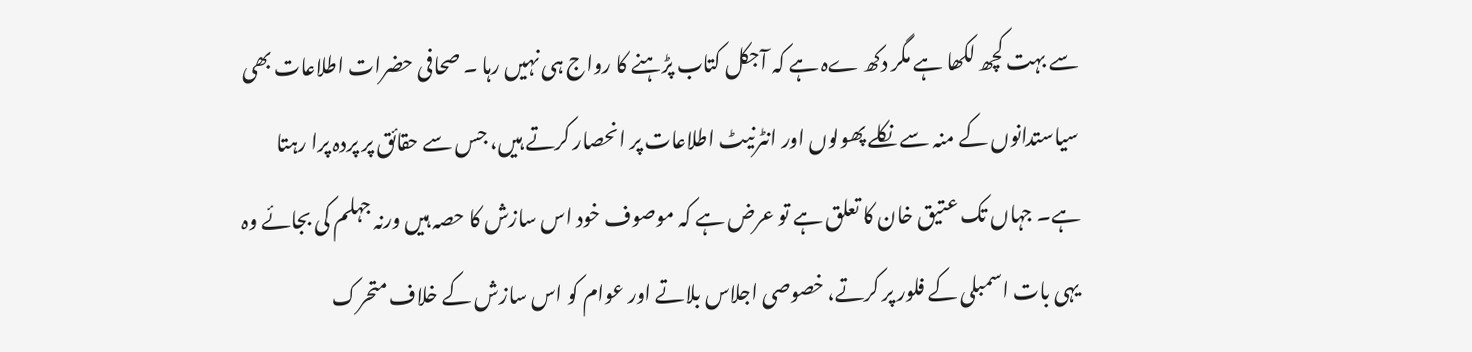سے بہت کچھ لکھا ہے مگر دکھ ےہ ہے کہ آجکل کتاب پڑہنے کا رواج ہی نہیں رہا ۔ صحافی حضرات اطلاعات بھی سیاستدانوں کے منہ سے نکلے پھولوں اور انٹرنیٹ اطلاعات پر انحصار کرتے ہیں، جس سے حقائق پر پردہ پرا رہتا ہے۔ جہاں تک عتیق خان کا تعلق ہے تو عرض ہے کہ موصوف خود اس سازش کا حصہ ہیں ورنہ جہلم کی بجائے وہ یہی بات اسمبلی کے فلور پر کرتے، خصوصی اجلاس بلاتے اور عوام کو اس سازش کے خلاف متحرک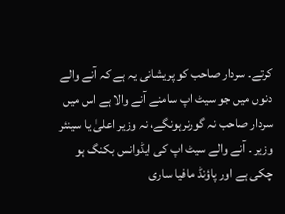کرتے۔ سردار صاحب کو پریشانی یہ ہے کہ آنے والے دنوں میں جو سیٹ اپ سامنے آنے والا ہے اس میں سردار صاحب نہ گورنرہونگے، نہ وزیر اعلیٰ یا سینئر وزیر ۔ آنے والے سیٹ اپ کی ایڈوانس بکنگ ہو چکی ہے اور پاؤنڈ مافیا ساری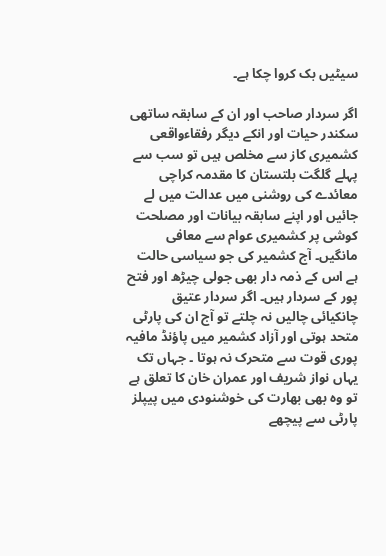سیٹیں بک کروا چکا ہے۔

اگر سردار صاحب اور ان کے سابقہ ساتھی سکندر حیات اور انکے دیگر رفقاءواقعی کشمیری کاز سے مخلص ہیں تو سب سے پہلے گلگت بلتستان کا مقدمہ کراچی معائدے کی روشنی میں عدالت میں لے جائیں اور اپنے سابقہ بیانات اور مصلحت کوشی پر کشمیری عوام سے معافی مانگیں۔ آج کشمیر کی جو سیاسی حالت ہے اس کے ذمہ دار بھی جولی چیڑھ اور فتح پور کے سردار ہیں۔ اگر سردار عتیق چانکیائی چالیں نہ چلتے تو آج ان کی پارٹی متحد ہوتی اور آزاد کشمیر میں پاؤنڈ مافیہ پوری قوت سے متحرک نہ ہوتا ۔ جہاں تک یہاں نواز شریف اور عمران خان کا تعلق ہے تو وہ بھی بھارت کی خوشنودی میں پیپلز پارٹی سے پیچھے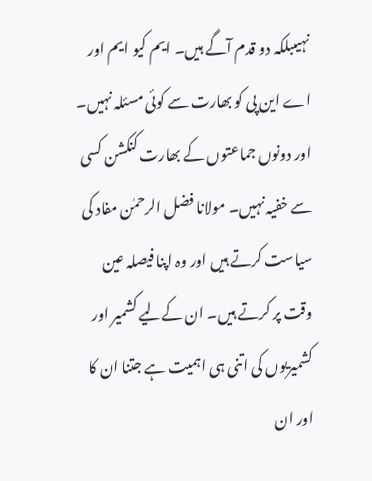نہیںبلکہ دو قدم آگے ہیں۔ ایم کیو ایم اور اے این پی کو بھارت سے کوئی مسئلہ نہیں۔ اور دونوں جماعتوں کے بھارت کنکشن کسی سے خفیہ نہیں۔ مولانا فضل الرحمٰن مفاد کی سیاست کرتے ہیں اور وہ اپنا فیصلہ عین وقت پر کرتے ہیں۔ ان کےلیے کشمیر اور کشمیریوں کی اتنی ہی اہمیت ہے جتنا ان کا اور ان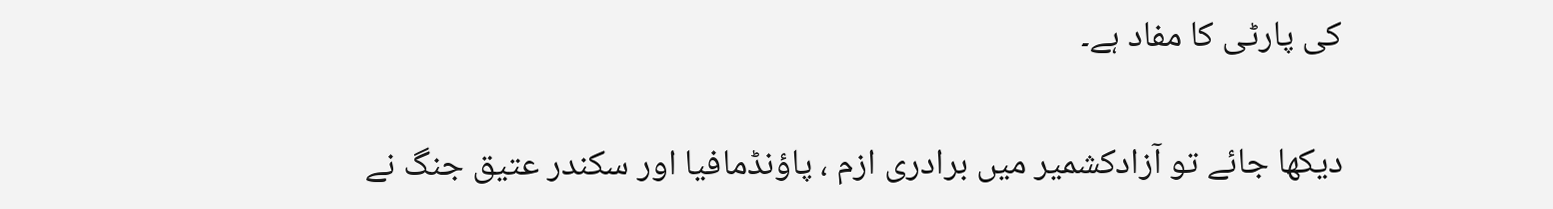کی پارٹی کا مفاد ہے۔

دیکھا جائے تو آزادکشمیر میں برادری ازم ، پاؤنڈمافیا اور سکندر عتیق جنگ نے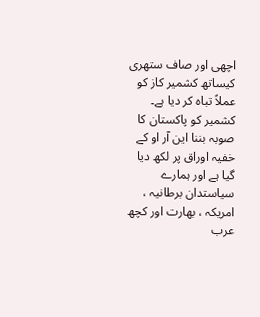اچھی اور صاف ستھری کیساتھ کشمیر کاز کو عملاً تباہ کر دیا ہے۔ کشمیر کو پاکستان کا صوبہ بننا این آر او کے خفیہ اوراق پر لکھ دیا گیا ہے اور ہمارے سیاستدان برطانیہ ، امریکہ ، بھارت اور کچھ عرب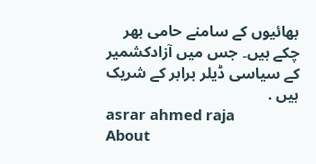بھائیوں کے سامنے حامی بھر چکے ہیں۔ جس میں آزادکشمیر کے سیاسی ڈیلر برابر کے شریک ہیں .
asrar ahmed raja
About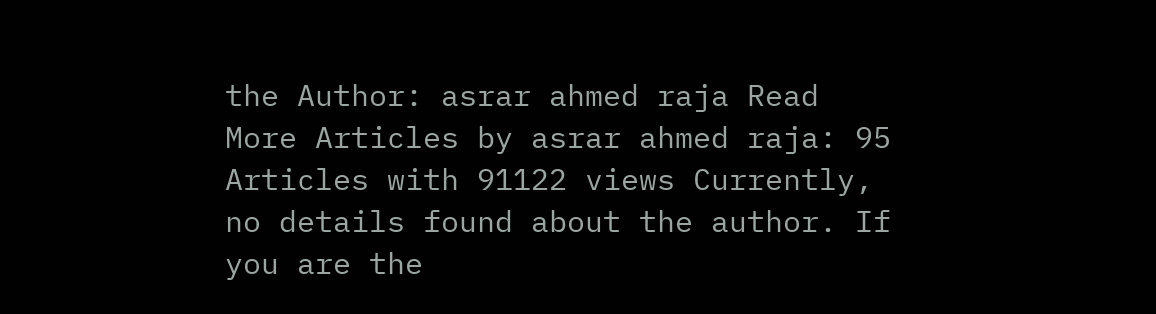the Author: asrar ahmed raja Read More Articles by asrar ahmed raja: 95 Articles with 91122 views Currently, no details found about the author. If you are the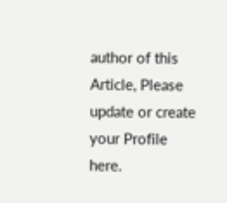author of this Article, Please update or create your Profile here.